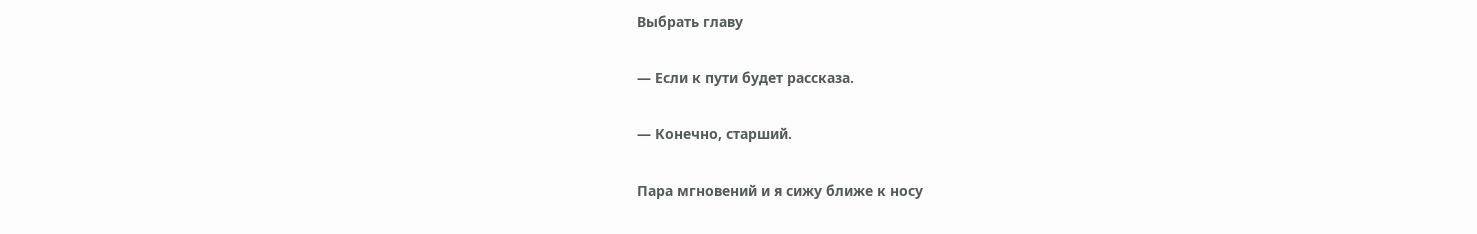Выбрать главу

— Если к пути будет рассказа.

— Конечно, старший.

Пара мгновений и я сижу ближе к носу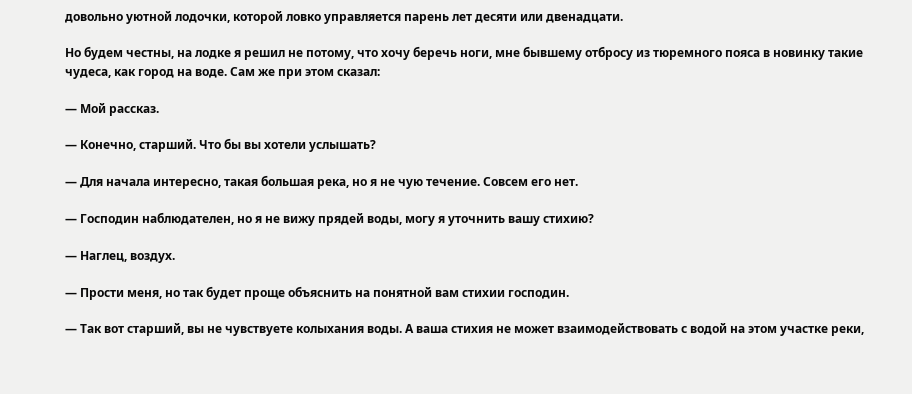довольно уютной лодочки, которой ловко управляется парень лет десяти или двенадцати.

Но будем честны, на лодке я решил не потому, что хочу беречь ноги, мне бывшему отбросу из тюремного пояса в новинку такие чудеса, как город на воде. Сам же при этом сказал:

— Мой рассказ.

— Конечно, старший. Что бы вы хотели услышать?

— Для начала интересно, такая большая река, но я не чую течение. Совсем его нет.

— Господин наблюдателен, но я не вижу прядей воды, могу я уточнить вашу стихию?

— Наглец, воздух.

— Прости меня, но так будет проще объяснить на понятной вам стихии господин.

— Так вот старший, вы не чувствуете колыхания воды. А ваша стихия не может взаимодействовать с водой на этом участке реки,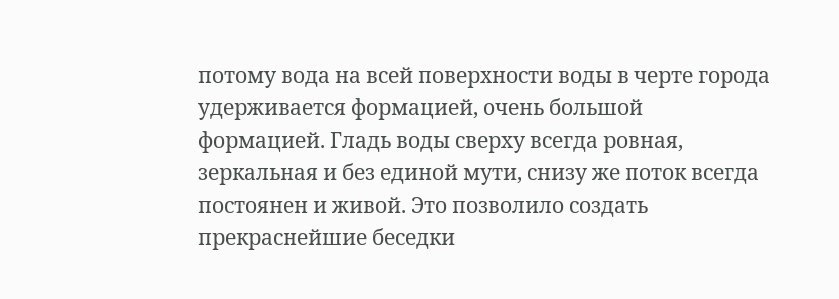потому вода на всей поверхности воды в черте города удерживается формацией, очень большой формацией. Гладь воды сверху всегда ровная, зеркальная и без единой мути, снизу же поток всегда постоянен и живой. Это позволило создать прекраснейшие беседки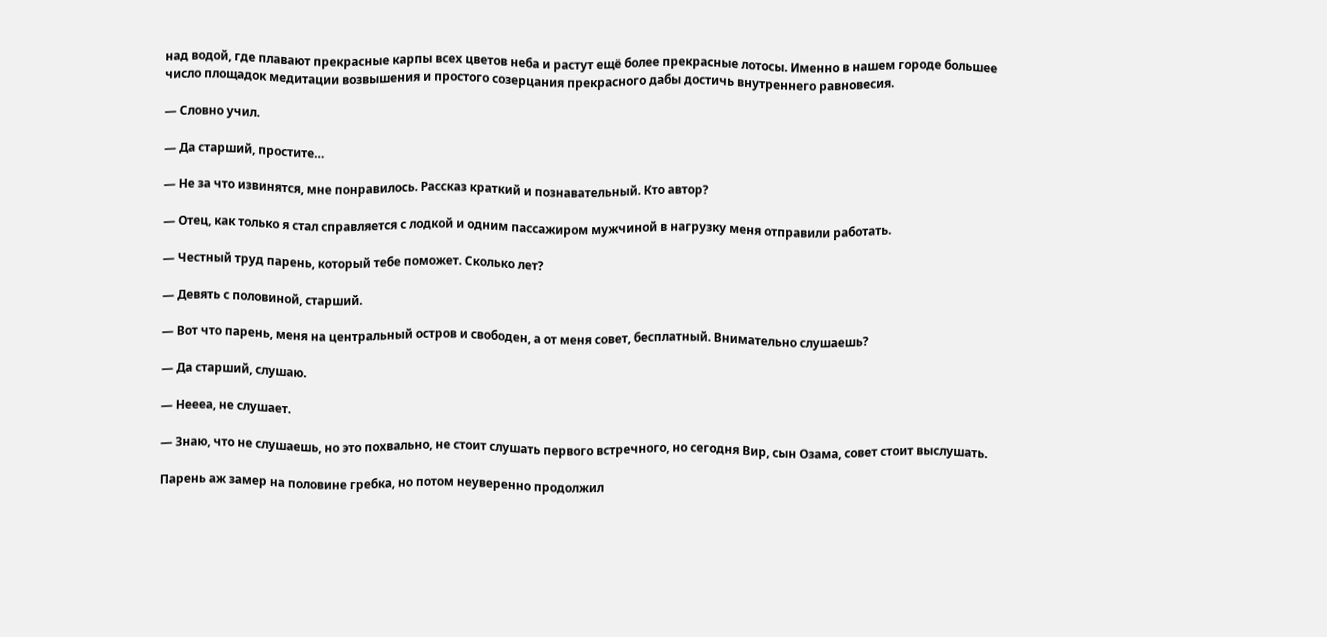над водой, где плавают прекрасные карпы всех цветов неба и растут ещё более прекрасные лотосы. Именно в нашем городе большее число площадок медитации возвышения и простого созерцания прекрасного дабы достичь внутреннего равновесия.

— Словно учил.

— Да старший, простите…

— Не за что извинятся, мне понравилось. Рассказ краткий и познавательный. Кто автор?

— Отец, как только я стал справляется с лодкой и одним пассажиром мужчиной в нагрузку меня отправили работать.

— Честный труд парень, который тебе поможет. Сколько лет?

— Девять с половиной, старший.

— Вот что парень, меня на центральный остров и свободен, а от меня совет, бесплатный. Внимательно слушаешь?

— Да старший, слушаю.

— Неееа, не слушает.

— Знаю, что не слушаешь, но это похвально, не стоит слушать первого встречного, но сегодня Вир, сын Озама, совет стоит выслушать.

Парень аж замер на половине гребка, но потом неуверенно продолжил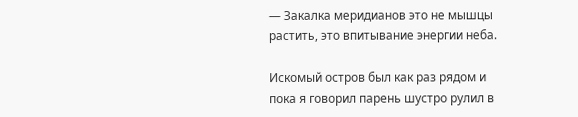— Закалка меридианов это не мышцы растить, это впитывание энергии неба.

Искомый остров был как раз рядом и пока я говорил парень шустро рулил в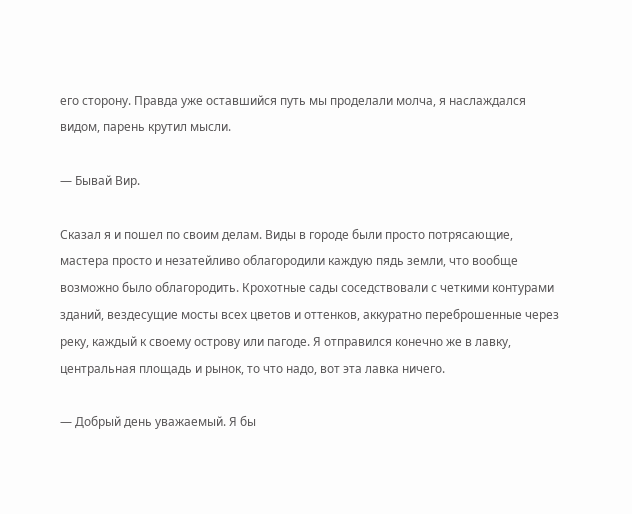его сторону. Правда уже оставшийся путь мы проделали молча, я наслаждался видом, парень крутил мысли.

— Бывай Вир.

Сказал я и пошел по своим делам. Виды в городе были просто потрясающие, мастера просто и незатейливо облагородили каждую пядь земли, что вообще возможно было облагородить. Крохотные сады соседствовали с четкими контурами зданий, вездесущие мосты всех цветов и оттенков, аккуратно переброшенные через реку, каждый к своему острову или пагоде. Я отправился конечно же в лавку, центральная площадь и рынок, то что надо, вот эта лавка ничего.

— Добрый день уважаемый. Я бы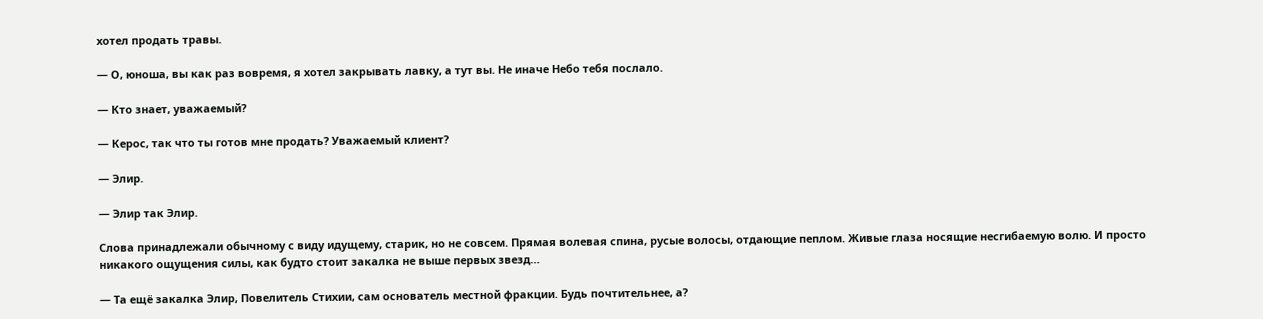хотел продать травы.

— О, юноша, вы как раз вовремя, я хотел закрывать лавку, а тут вы. Не иначе Небо тебя послало.

— Кто знает, уважаемый?

— Керос, так что ты готов мне продать? Уважаемый клиент?

— Элир.

— Элир так Элир.

Слова принадлежали обычному с виду идущему, старик, но не совсем. Прямая волевая спина, русые волосы, отдающие пеплом. Живые глаза носящие несгибаемую волю. И просто никакого ощущения силы, как будто стоит закалка не выше первых звезд…

— Та ещё закалка Элир, Повелитель Стихии, сам основатель местной фракции. Будь почтительнее, а?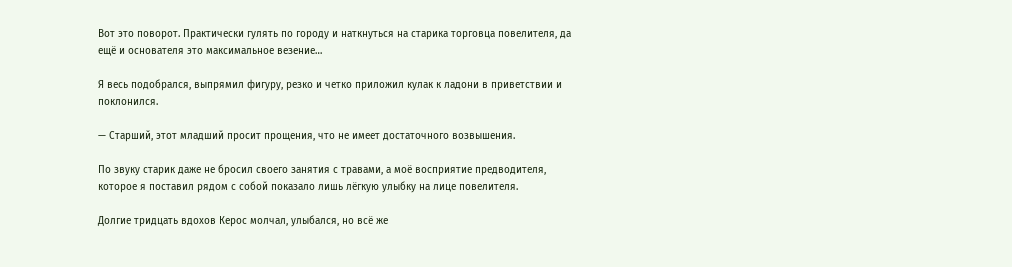Вот это поворот. Практически гулять по городу и наткнуться на старика торговца повелителя, да ещё и основателя это максимальное везение…

Я весь подобрался, выпрямил фигуру, резко и четко приложил кулак к ладони в приветствии и поклонился.

— Старший, этот младший просит прощения, что не имеет достаточного возвышения.

По звуку старик даже не бросил своего занятия с травами, а моё восприятие предводителя, которое я поставил рядом с собой показало лишь лёгкую улыбку на лице повелителя.

Долгие тридцать вдохов Керос молчал, улыбался, но всё же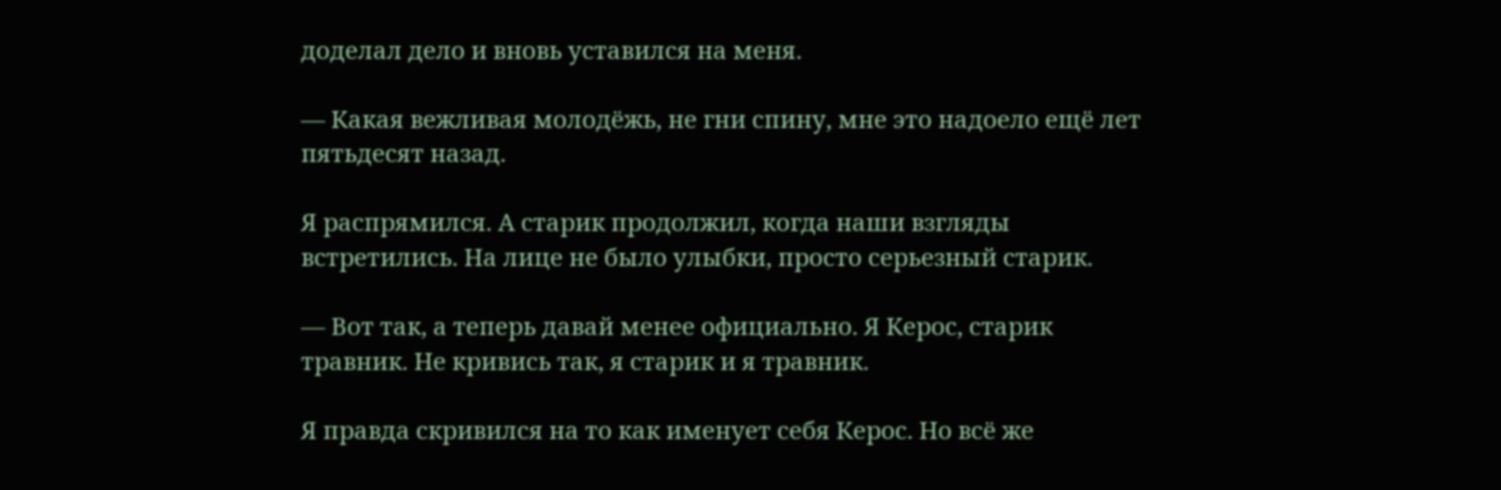доделал дело и вновь уставился на меня.

— Какая вежливая молодёжь, не гни спину, мне это надоело ещё лет пятьдесят назад.

Я распрямился. А старик продолжил, когда наши взгляды встретились. На лице не было улыбки, просто серьезный старик.

— Вот так, а теперь давай менее официально. Я Керос, старик травник. Не кривись так, я старик и я травник.

Я правда скривился на то как именует себя Керос. Но всё же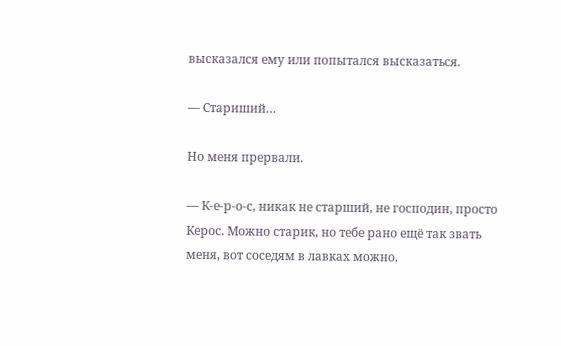высказался ему или попытался высказаться.

— Стариший…

Но меня прервали.

— К-е-р-о-с, никак не старший, не господин, просто Керос. Можно старик, но тебе рано ещё так звать меня, вот соседям в лавках можно.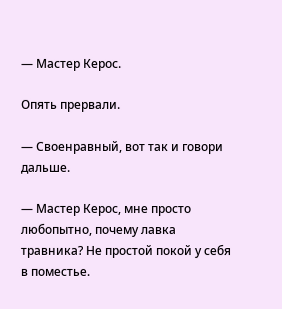— Мастер Керос.

Опять прервали.

— Своенравный, вот так и говори дальше.

— Мастер Керос, мне просто любопытно, почему лавка травника? Не простой покой у себя в поместье.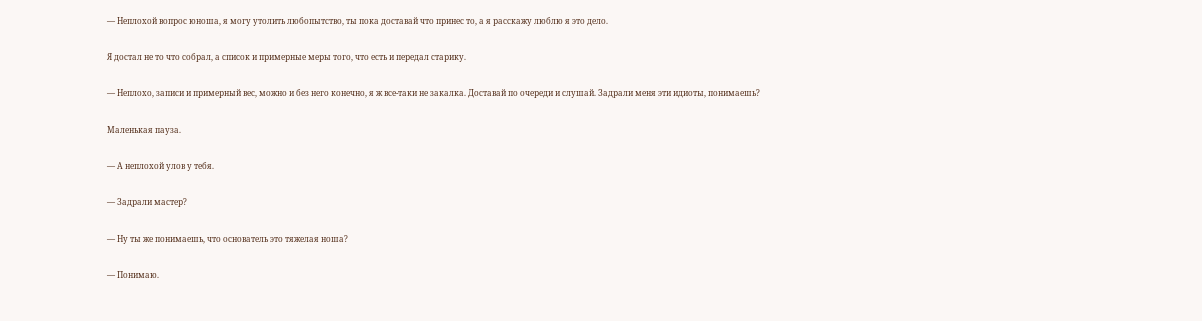— Неплохой вопрос юноша, я могу утолить любопытство, ты пока доставай что принес то, а я расскажу люблю я это дело.

Я достал не то что собрал, а список и примерные меры того, что есть и передал старику.

— Неплохо, записи и примерный вес, можно и без него конечно, я ж все-таки не закалка. Доставай по очереди и слушай. Задрали меня эти идиоты, понимаешь?

Маленькая пауза.

— А неплохой улов у тебя.

— Задрали мастер?

— Ну ты же понимаешь, что основатель это тяжелая ноша?

— Понимаю.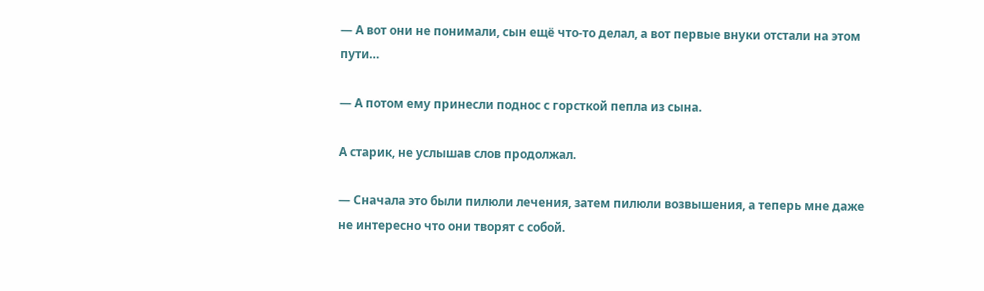— А вот они не понимали, сын ещё что-то делал, а вот первые внуки отстали на этом пути…

— А потом ему принесли поднос с горсткой пепла из сына.

А старик, не услышав слов продолжал.

— Сначала это были пилюли лечения, затем пилюли возвышения, а теперь мне даже не интересно что они творят с собой.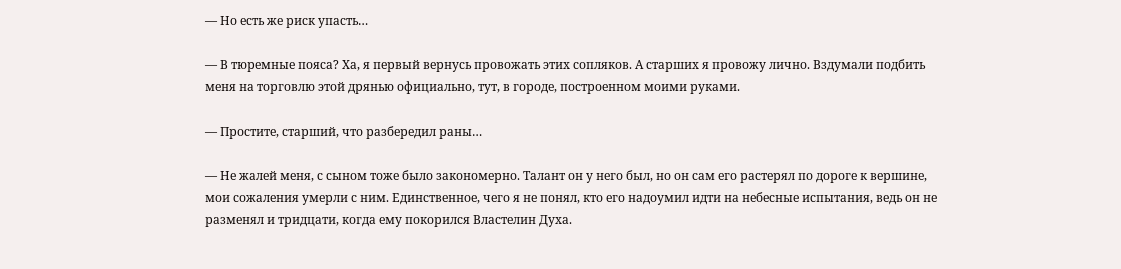— Но есть же риск упасть…

— В тюремные пояса? Ха, я первый вернусь провожать этих сопляков. А старших я провожу лично. Вздумали подбить меня на торговлю этой дрянью официально, тут, в городе, построенном моими руками.

— Простите, старший, что разбередил раны…

— Не жалей меня, с сыном тоже было закономерно. Талант он у него был, но он сам его растерял по дороге к вершине, мои сожаления умерли с ним. Единственное, чего я не понял, кто его надоумил идти на небесные испытания, ведь он не разменял и тридцати, когда ему покорился Властелин Духа.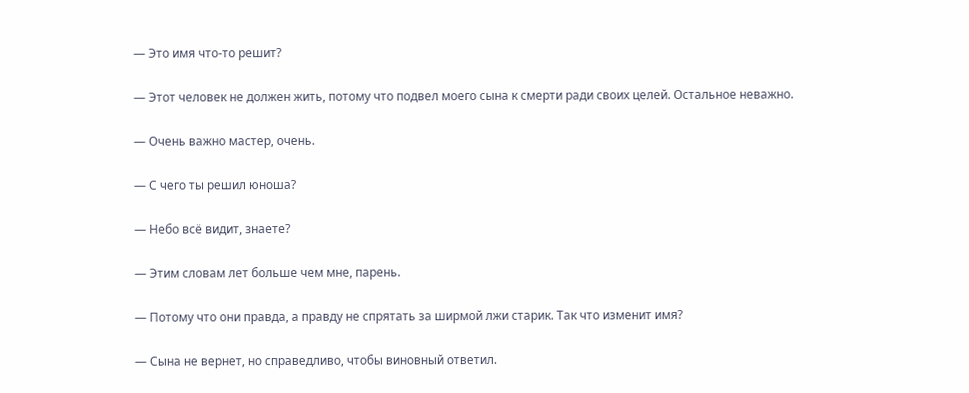— Это имя что-то решит?

— Этот человек не должен жить, потому что подвел моего сына к смерти ради своих целей. Остальное неважно.

— Очень важно мастер, очень.

— С чего ты решил юноша?

— Небо всё видит, знаете?

— Этим словам лет больше чем мне, парень.

— Потому что они правда, а правду не спрятать за ширмой лжи старик. Так что изменит имя?

— Сына не вернет, но справедливо, чтобы виновный ответил.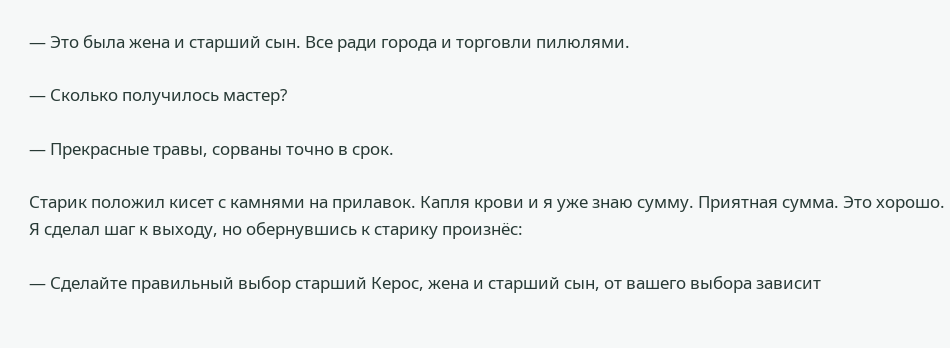— Это была жена и старший сын. Все ради города и торговли пилюлями.

— Сколько получилось мастер?

— Прекрасные травы, сорваны точно в срок.

Старик положил кисет с камнями на прилавок. Капля крови и я уже знаю сумму. Приятная сумма. Это хорошо. Я сделал шаг к выходу, но обернувшись к старику произнёс:

— Сделайте правильный выбор старший Керос, жена и старший сын, от вашего выбора зависит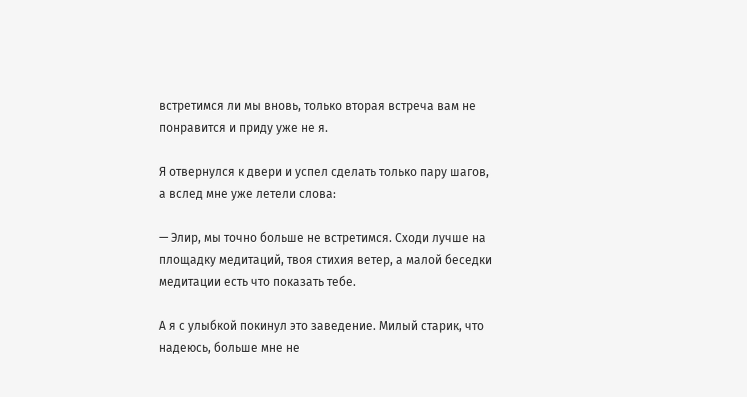встретимся ли мы вновь, только вторая встреча вам не понравится и приду уже не я.

Я отвернулся к двери и успел сделать только пару шагов, а вслед мне уже летели слова:

— Элир, мы точно больше не встретимся. Сходи лучше на площадку медитаций, твоя стихия ветер, а малой беседки медитации есть что показать тебе.

А я с улыбкой покинул это заведение. Милый старик, что надеюсь, больше мне не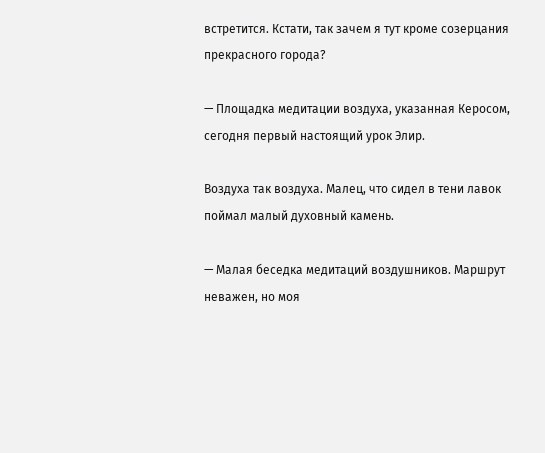встретится. Кстати, так зачем я тут кроме созерцания прекрасного города?

— Площадка медитации воздуха, указанная Керосом, сегодня первый настоящий урок Элир.

Воздуха так воздуха. Малец, что сидел в тени лавок поймал малый духовный камень.

— Малая беседка медитаций воздушников. Маршрут неважен, но моя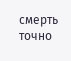смерть точно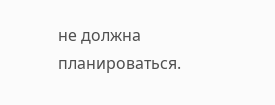не должна планироваться.